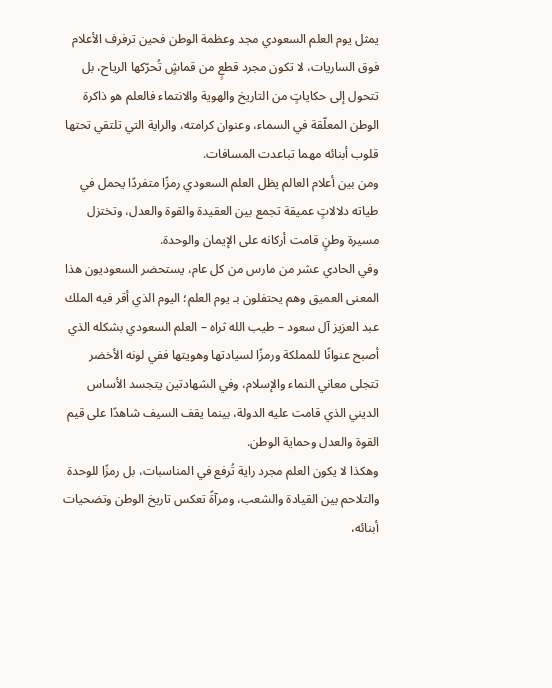يمثل يوم العلم السعودي مجد وعظمة الوطن فحين ترفرف الأعلام فوق الساريات، لا تكون مجرد قطعٍ من قماشٍ تُحرّكها الرياح، بل تتحول إلى حكاياتٍ من التاريخ والهوية والانتماء فالعلم هو ذاكرة الوطن المعلّقة في السماء، وعنوان كرامته، والراية التي تلتقي تحتها قلوب أبنائه مهما تباعدت المسافات.
ومن بين أعلام العالم يظل العلم السعودي رمزًا متفردًا يحمل في طياته دلالاتٍ عميقة تجمع بين العقيدة والقوة والعدل، وتختزل مسيرة وطنٍ قامت أركانه على الإيمان والوحدة.
وفي الحادي عشر من مارس من كل عام، يستحضر السعوديون هذا المعنى العميق وهم يحتفلون بـ يوم العلم؛ اليوم الذي أقر فيه الملك عبد العزيز آل سعود – طيب الله ثراه – العلم السعودي بشكله الذي أصبح عنوانًا للمملكة ورمزًا لسيادتها وهويتها ففي لونه الأخضر تتجلى معاني النماء والإسلام، وفي الشهادتين يتجسد الأساس الديني الذي قامت عليه الدولة، بينما يقف السيف شاهدًا على قيم القوة والعدل وحماية الوطن.
وهكذا لا يكون العلم مجرد راية تُرفع في المناسبات، بل رمزًا للوحدة والتلاحم بين القيادة والشعب، ومرآةً تعكس تاريخ الوطن وتضحيات أبنائه،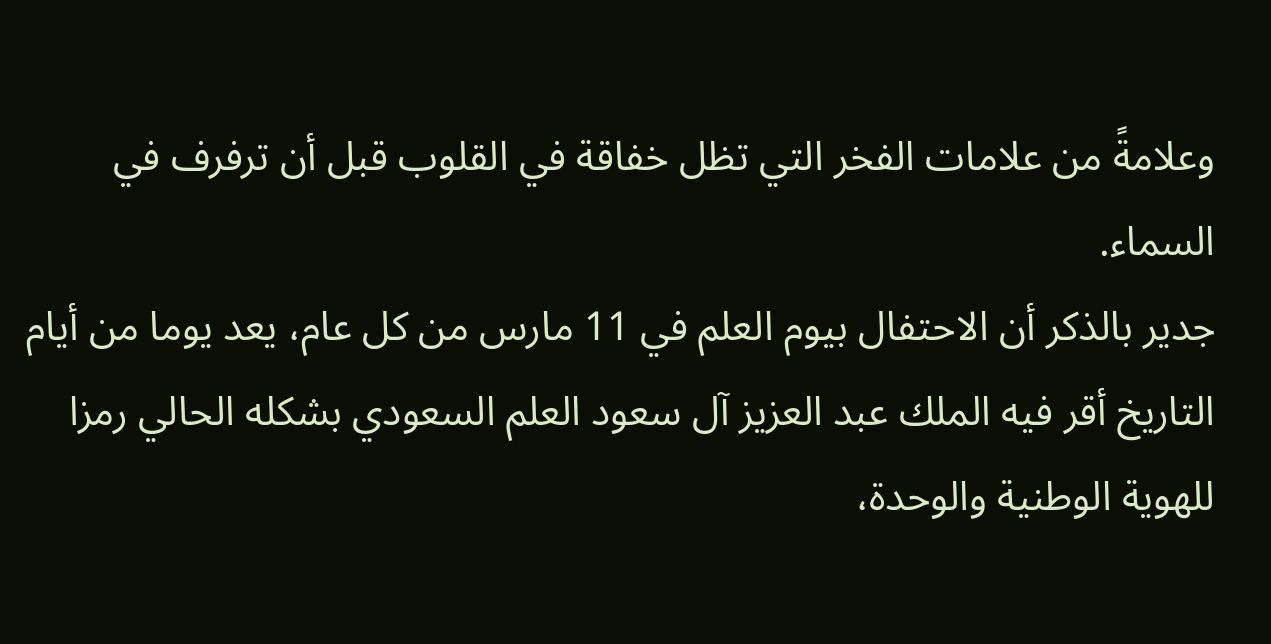وعلامةً من علامات الفخر التي تظل خفاقة في القلوب قبل أن ترفرف في السماء.
جدير بالذكر أن الاحتفال بيوم العلم في 11 مارس من كل عام، يعد يوما من أيام التاريخ أقر فيه الملك عبد العزيز آل سعود العلم السعودي بشكله الحالي رمزا للهوية الوطنية والوحدة،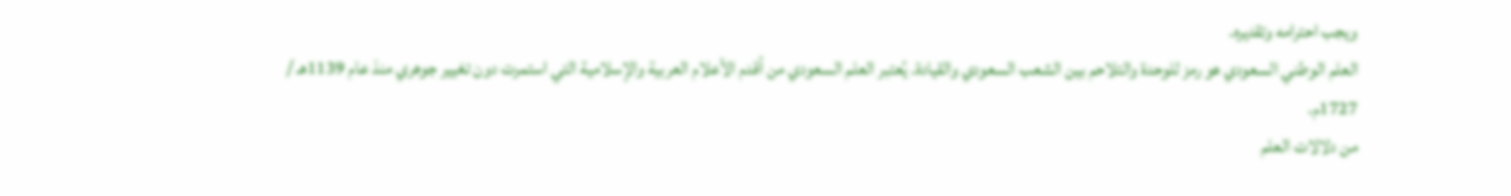ويجب احترامه وتقديره.
العلم الوطني السعودي هو رمز للوحدة والتلاحم بين الشعب السعودي والقيادة. يُعتبر العلم السعودي من أقدم الأعلام العربية والإسلامية التي استمرت دون تغيير جوهري منذ عام 1139هـ / 1727م.
من دلالات العلم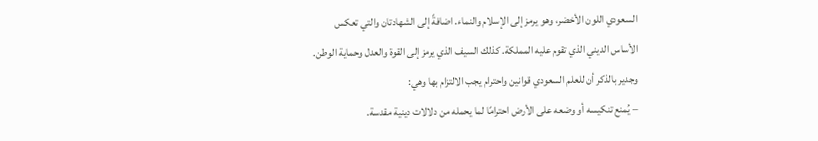السعودي اللون الأخضر، وهو يرمز إلى الإسلام والنماء. اضافةً إلى الشهادتان والتي تعكس الأساس الديني الذي تقوم عليه المملكة. كذلك السيف الذي يرمز إلى القوة والعدل وحماية الوطن.
وجدير بالذكر أن للعلم السعودي قوانين واحترام يجب الالتزام بها وهي:
– يُمنع تنكيسه أو وضعه على الأرض احترامًا لما يحمله من دلالات دينية مقدسة.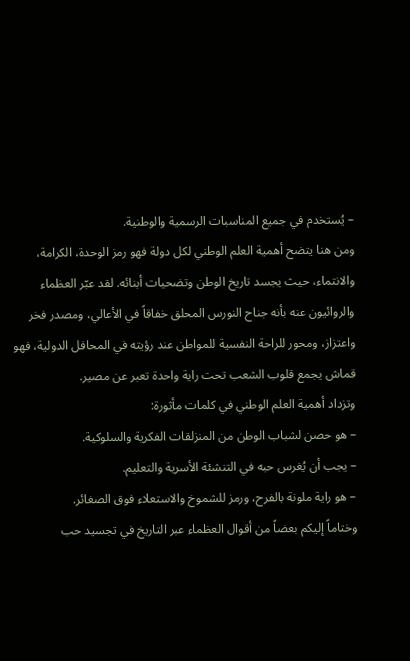– يُستخدم في جميع المناسبات الرسمية والوطنية.
ومن هنا يتضح أهمية العلم الوطني لكل دولة فهو رمز الوحدة، الكرامة، والانتماء، حيث يجسد تاريخ الوطن وتضحيات أبنائه. لقد عبّر العظماء والروائيون عنه بأنه جناح النورس المحلق خفاقاً في الأعالي، ومصدر فخر واعتزاز، ومحور للراحة النفسية للمواطن عند رؤيته في المحافل الدولية، فهو قماش يجمع قلوب الشعب تحت راية واحدة تعبر عن مصير.
وتزداد أهمية العلم الوطني في كلمات مأثورة:
– هو حصن لشباب الوطن من المنزلقات الفكرية والسلوكية.
– يجب أن يُغرس حبه في التنشئة الأسرية والتعليم.
– هو راية ملونة بالفرح، ورمز للشموخ والاستعلاء فوق الصغائر.
وختاماً إليكم بعضاً من أقوال العظماء عبر التاريخ في تجسيد حب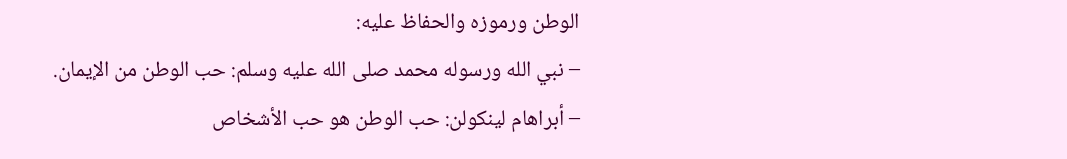الوطن ورموزه والحفاظ عليه:
– نبي الله ورسوله محمد صلى الله عليه وسلم: حب الوطن من الإيمان.
– أبراهام لينكولن: حب الوطن هو حب الأشخاص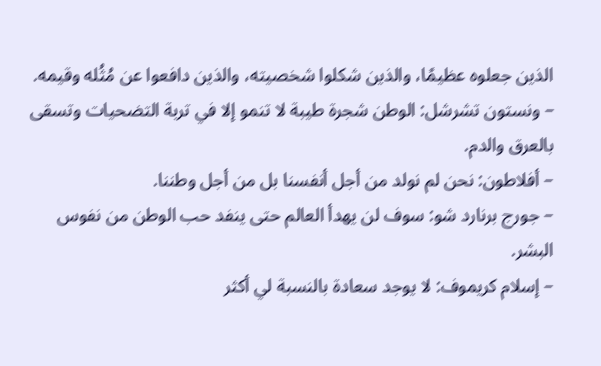الذين جعلوه عظيمًا، والذين شكلوا شخصيته، والذين دافعوا عن مُثُله وقيمه.
– ونستون تشرشل: الوطن شجرة طيبة لا تنمو إلا في تربة التضحيات وتسقى بالعرق والدم.
– أفلاطون: نحن لم نولد من أجل أنفسنا بل من أجل وطننا.
– جورج برنارد شو: سوف لن يهدأ العالم حتى ينفد حب الوطن من نفوس البشر.
– إسلام كريموف: لا يوجد سعادة بالنسبة لي أكثر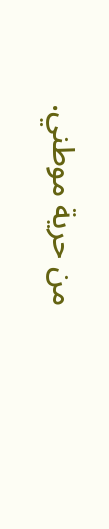من حرية موطني.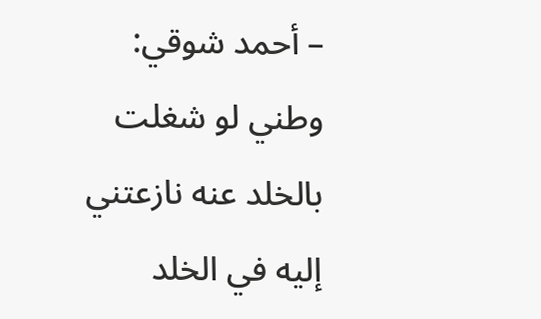– أحمد شوقي: وطني لو شغلت بالخلد عنه نازعتني إليه في الخلد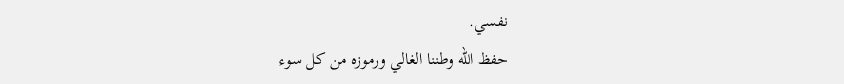نفسي.
حفظ الله وطننا الغالي ورموزه من كل سوء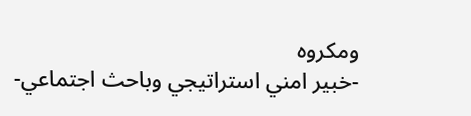ومكروه
-خبير امني استراتيجي وباحث اجتماعي-